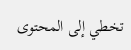تخطي إلى المحتوى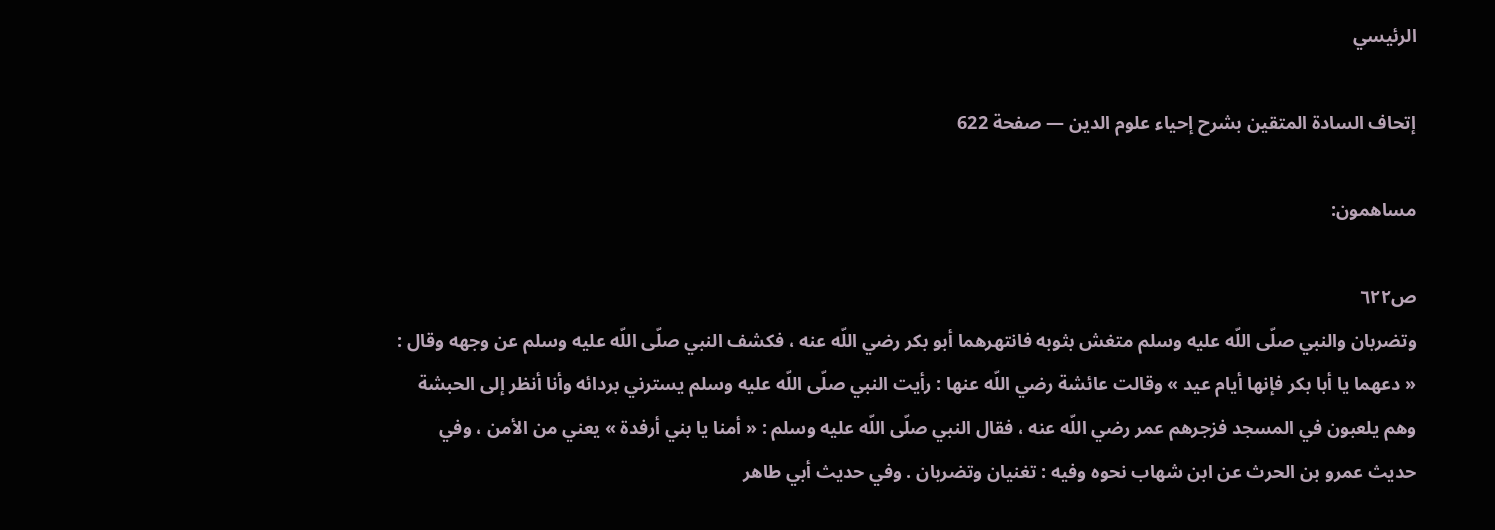الرئيسي

إتحاف السادة المتقين بشرح إحياء علوم الدين — صفحة 622

مساهمون:

ص٦٢٢
وتضربان والنبي صلّى اللّه عليه وسلم متغش بثوبه فانتهرهما أبو بكر رضي اللّه عنه ، فكشف النبي صلّى اللّه عليه وسلم عن وجهه وقال : « دعهما يا أبا بكر فإنها أيام عيد » وقالت عائشة رضي اللّه عنها : رأيت النبي صلّى اللّه عليه وسلم يسترني بردائه وأنا أنظر إلى الحبشة وهم يلعبون في المسجد فزجرهم عمر رضي اللّه عنه ، فقال النبي صلّى اللّه عليه وسلم : « أمنا يا بني أرفدة » يعني من الأمن ، وفي حديث عمرو بن الحرث عن ابن شهاب نحوه وفيه : تغنيان وتضربان . وفي حديث أبي طاهر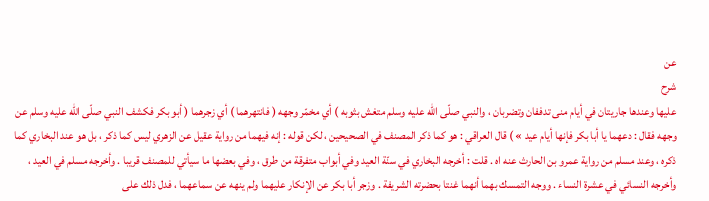عن
شرح
عليها وعندها جاريتان في أيام منى تدففان وتضربان ، والنبي صلّى اللّه عليه وسلم متغش بثوبه ) أي مخمّر وجهه ( فانتهرهما ) أي زجرهما ( أبو بكر فكشف النبي صلّى اللّه عليه وسلم عن وجهه فقال : دعهما يا أبا بكر فإنها أيام عيد » ) قال العراقي : هو كما ذكر المصنف في الصحيحين ، لكن قوله : إنه فيهما من رواية عقيل عن الزهري ليس كما ذكر ، بل هو عند البخاري كما ذكره ، وعند مسلم من رواية عمرو بن الحارث عنه اه . قلت : أخرجه البخاري في سنّة العيد وفي أبواب متفرقة من طرق ، وفي بعضها ما سيأتي للمصنف قريبا . وأخرجه مسلم في العيد ، وأخرجه النسائي في عشرة النساء . ووجه التمسك بهما أنهما غنتا بحضرته الشريفة . وزجر أبا بكر عن الإنكار عليهما ولم ينهه عن سماعهما ، فدل ذلك على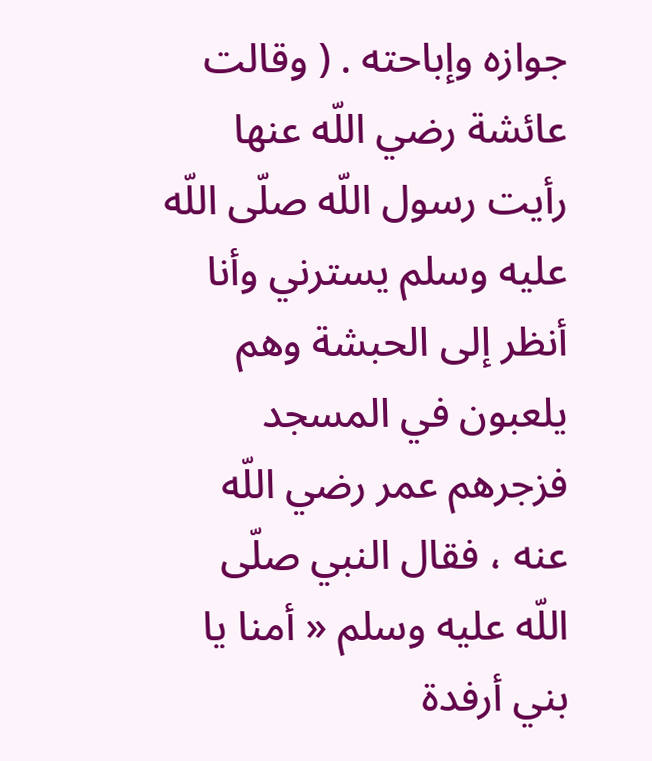جوازه وإباحته . ( وقالت عائشة رضي اللّه عنها رأيت رسول اللّه صلّى اللّه عليه وسلم يسترني وأنا أنظر إلى الحبشة وهم يلعبون في المسجد فزجرهم عمر رضي اللّه عنه ، فقال النبي صلّى اللّه عليه وسلم « أمنا يا بني أرفدة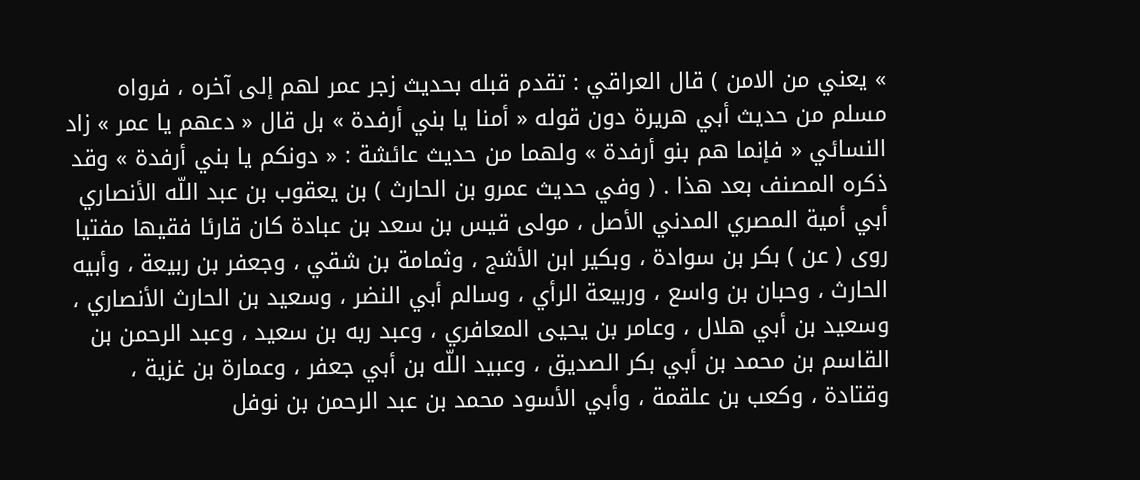» يعني من الامن ) قال العراقي : تقدم قبله بحديث زجر عمر لهم إلى آخره ، فرواه مسلم من حديث أبي هريرة دون قوله « أمنا يا بني أرفدة » بل قال « دعهم يا عمر » زاد النسائي « فإنما هم بنو أرفدة » ولهما من حديث عائشة : « دونكم يا بني أرفدة » وقد ذكره المصنف بعد هذا . ( وفي حديث عمرو بن الحارث ) بن يعقوب بن عبد اللّه الأنصاري أبي أمية المصري المدني الأصل ، مولى قيس بن سعد بن عبادة كان قارئا فقيها مفتيا روى ( عن ) بكر بن سوادة ، وبكير ابن الأشج ، وثمامة بن شقي ، وجعفر بن ربيعة ، وأبيه الحارث ، وحبان بن واسع ، وربيعة الرأي ، وسالم أبي النضر ، وسعيد بن الحارث الأنصاري ، وسعيد بن أبي هلال ، وعامر بن يحيى المعافري ، وعبد ربه بن سعيد ، وعبد الرحمن بن القاسم بن محمد بن أبي بكر الصديق ، وعبيد اللّه بن أبي جعفر ، وعمارة بن غزية ، وقتادة ، وكعب بن علقمة ، وأبي الأسود محمد بن عبد الرحمن بن نوفل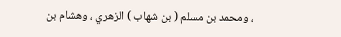، ومحمد بن مسلم ( بن شهاب ) الزهري ، وهشام بن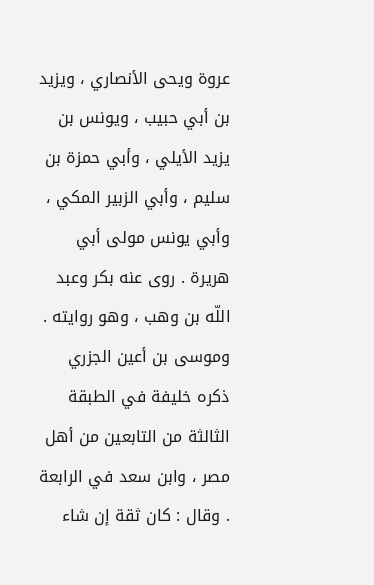عروة ويحى الأنصاري ، ويزيد بن أبي حبيب ، ويونس بن يزيد الأيلي ، وأبي حمزة بن سليم ، وأبي الزبير المكي ، وأبي يونس مولى أبي هريرة . روى عنه بكر وعبد اللّه بن وهب ، وهو روايته . وموسى بن أعين الجزري ذكره خليفة في الطبقة الثالثة من التابعين من أهل مصر ، وابن سعد في الرابعة . وقال : كان ثقة إن شاء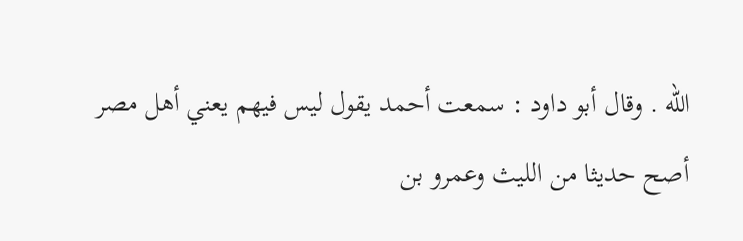اللّه . وقال أبو داود : سمعت أحمد يقول ليس فيهم يعني أهل مصر أصح حديثا من الليث وعمرو بن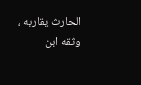الحارث يقاربه ، وثقه ابن